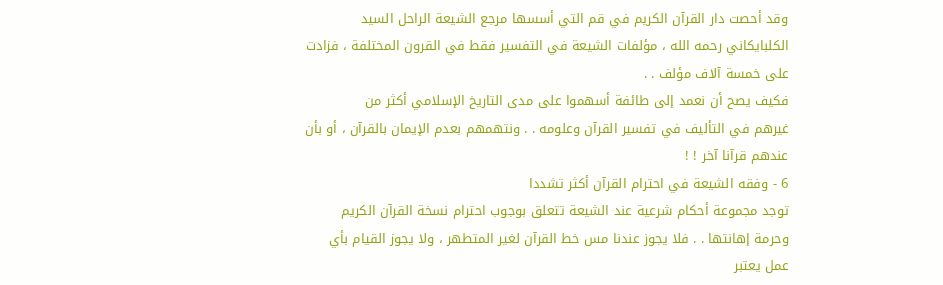وقد أحصت دار القرآن الكريم في قم التي أسسها مرجع الشيعة الراحل السيد
الكلبايكاني رحمه الله ، مؤلفات الشيعة في التفسير فقط في القرون المختلفة ، فزادت
على خمسة آلاف مؤلف . .
فكيف يصح أن نعمد إلى طائفة أسهموا على مدى التاريخ الإسلامي أكثر من
غيرهم في التأليف في تفسير القرآن وعلومه . . ونتهمهم بعدم الإيمان بالقرآن ، أو بأن
عندهم قرآنا آخر ! !
6 - وفقه الشيعة في احترام القرآن أكثر تشددا
توجد مجموعة أحكام شرعية عند الشيعة تتعلق بوجوب احترام نسخة القرآن الكريم
وحرمة إهانتها . . فلا يجوز عندنا مس خط القرآن لغير المتطهر ، ولا يجوز القيام بأي
عمل يعتبر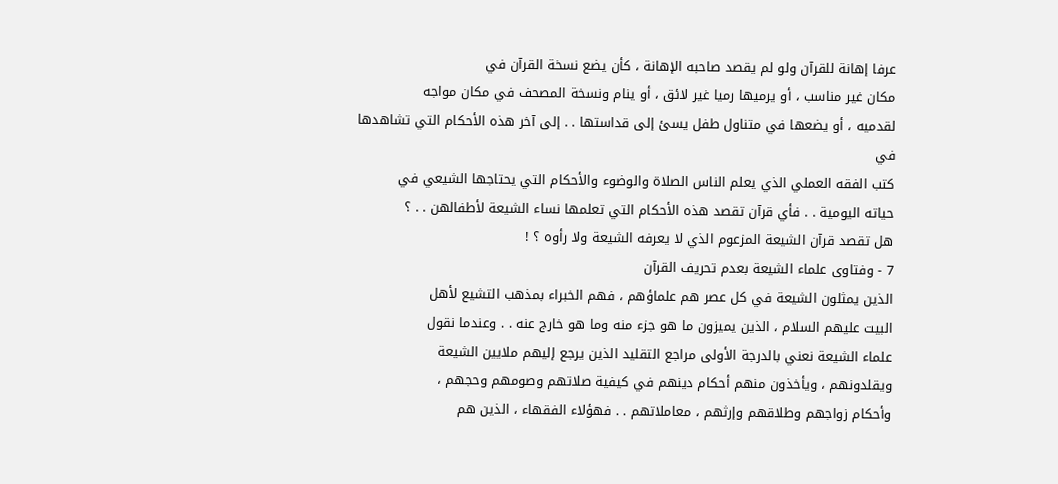عرفا إهانة للقرآن ولو لم يقصد صاحبه الإهانة ، كأن يضع نسخة القرآن في
مكان غير مناسب ، أو يرميها رميا غير لائق ، أو ينام ونسخة المصحف في مكان مواجه
لقدميه ، أو يضعها في متناول طفل يسئ إلى قداستها . . إلى آخر هذه الأحكام التي تشاهدها في
كتب الفقه العملي الذي يعلم الناس الصلاة والوضوء والأحكام التي يحتاجها الشيعي في
حياته اليومية . . فأي قرآن تقصد هذه الأحكام التي تعلمها نساء الشيعة لأطفالهن . . ؟
هل تقصد قرآن الشيعة المزعوم الذي لا يعرفه الشيعة ولا رأوه ؟ !
7 - وفتاوى علماء الشيعة بعدم تحريف القرآن
الذين يمثلون الشيعة في كل عصر هم علماؤهم ، فهم الخبراء بمذهب التشيع لأهل
البيت عليهم السلام ، الذين يميزون ما هو جزء منه وما هو خارج عنه . . وعندما نقول
علماء الشيعة نعني بالدرجة الأولى مراجع التقليد الذين يرجع إليهم ملايين الشيعة
ويقلدونهم ، ويأخذون منهم أحكام دينهم في كيفية صلاتهم وصومهم وحجهم ،
وأحكام زواجهم وطلاقهم وإرثهم ، معاملاتهم . . فهؤلاء الفقهاء ، الذين هم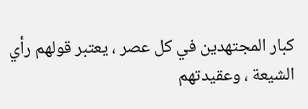كبار المجتهدين في كل عصر ، يعتبر قولهم رأي الشيعة ، وعقيدتهم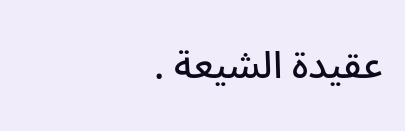عقيدة الشيعة .